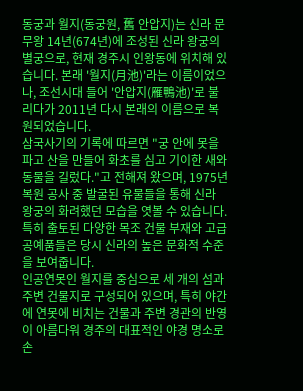동궁과 월지(동궁원, 舊 안압지)는 신라 문무왕 14년(674년)에 조성된 신라 왕궁의 별궁으로, 현재 경주시 인왕동에 위치해 있습니다. 본래 '월지(月池)'라는 이름이었으나, 조선시대 들어 '안압지(雁鴨池)'로 불리다가 2011년 다시 본래의 이름으로 복원되었습니다.
삼국사기의 기록에 따르면 "궁 안에 못을 파고 산을 만들어 화초를 심고 기이한 새와 동물을 길렀다."고 전해져 왔으며, 1975년 복원 공사 중 발굴된 유물들을 통해 신라 왕궁의 화려했던 모습을 엿볼 수 있습니다. 특히 출토된 다양한 목조 건물 부재와 고급 공예품들은 당시 신라의 높은 문화적 수준을 보여줍니다.
인공연못인 월지를 중심으로 세 개의 섬과 주변 건물지로 구성되어 있으며, 특히 야간에 연못에 비치는 건물과 주변 경관의 반영이 아름다워 경주의 대표적인 야경 명소로 손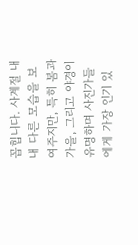꼽힙니다. 사계절 내내 다른 모습을 보여주지만, 특히 봄과 가을, 그리고 야경이 유명하며 사진가들에게 가장 인기 있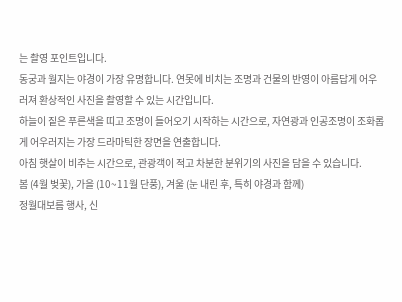는 촬영 포인트입니다.
동궁과 월지는 야경이 가장 유명합니다. 연못에 비치는 조명과 건물의 반영이 아름답게 어우러져 환상적인 사진을 촬영할 수 있는 시간입니다.
하늘이 짙은 푸른색을 띠고 조명이 들어오기 시작하는 시간으로, 자연광과 인공조명이 조화롭게 어우러지는 가장 드라마틱한 장면을 연출합니다.
아침 햇살이 비추는 시간으로, 관광객이 적고 차분한 분위기의 사진을 담을 수 있습니다.
봄 (4월 벚꽃), 가을 (10~11월 단풍), 겨울 (눈 내린 후, 특히 야경과 함께)
정월대보름 행사, 신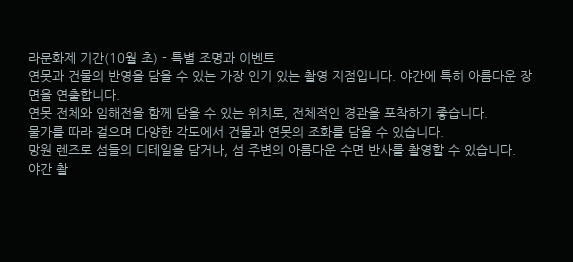라문화제 기간(10월 초) - 특별 조명과 이벤트
연못과 건물의 반영을 담을 수 있는 가장 인기 있는 촬영 지점입니다. 야간에 특히 아름다운 장면을 연출합니다.
연못 전체와 임해전을 함께 담을 수 있는 위치로, 전체적인 경관을 포착하기 좋습니다.
물가를 따라 걸으며 다양한 각도에서 건물과 연못의 조화를 담을 수 있습니다.
망원 렌즈로 섬들의 디테일을 담거나, 섬 주변의 아름다운 수면 반사를 촬영할 수 있습니다.
야간 촬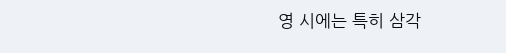영 시에는 특히 삼각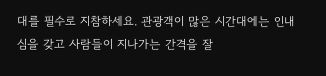대를 필수로 지참하세요. 관광객이 많은 시간대에는 인내심을 갖고 사람들이 지나가는 간격을 잘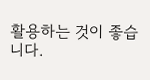활용하는 것이 좋습니다.